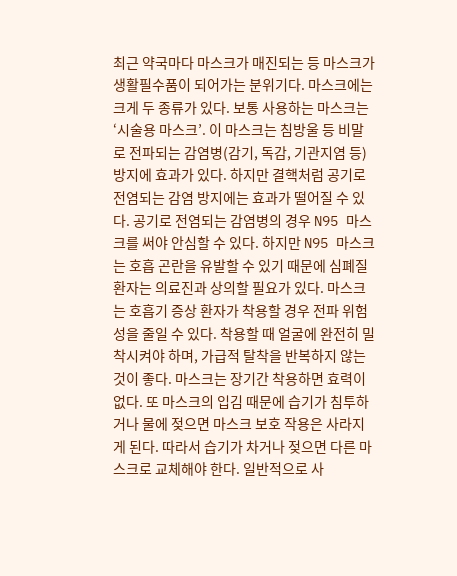최근 약국마다 마스크가 매진되는 등 마스크가 생활필수품이 되어가는 분위기다. 마스크에는 크게 두 종류가 있다. 보통 사용하는 마스크는 ‘시술용 마스크’. 이 마스크는 침방울 등 비말로 전파되는 감염병(감기, 독감, 기관지염 등) 방지에 효과가 있다. 하지만 결핵처럼 공기로 전염되는 감염 방지에는 효과가 떨어질 수 있다. 공기로 전염되는 감염병의 경우 N95 마스크를 써야 안심할 수 있다. 하지만 N95 마스크는 호흡 곤란을 유발할 수 있기 때문에 심폐질환자는 의료진과 상의할 필요가 있다. 마스크는 호흡기 증상 환자가 착용할 경우 전파 위험성을 줄일 수 있다. 착용할 때 얼굴에 완전히 밀착시켜야 하며, 가급적 탈착을 반복하지 않는 것이 좋다. 마스크는 장기간 착용하면 효력이 없다. 또 마스크의 입김 때문에 습기가 침투하거나 물에 젖으면 마스크 보호 작용은 사라지게 된다. 따라서 습기가 차거나 젖으면 다른 마스크로 교체해야 한다. 일반적으로 사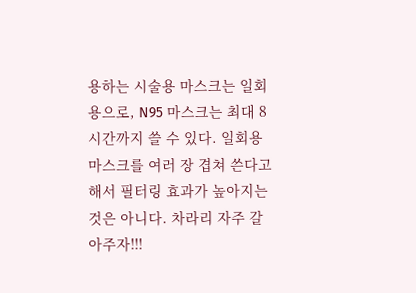용하는 시술용 마스크는 일회용으로, N95 마스크는 최대 8시간까지 쓸 수 있다. 일회용 마스크를 여러 장 겹쳐 쓴다고 해서 필터링 효과가 높아지는 것은 아니다. 차라리 자주 갈아주자!!!